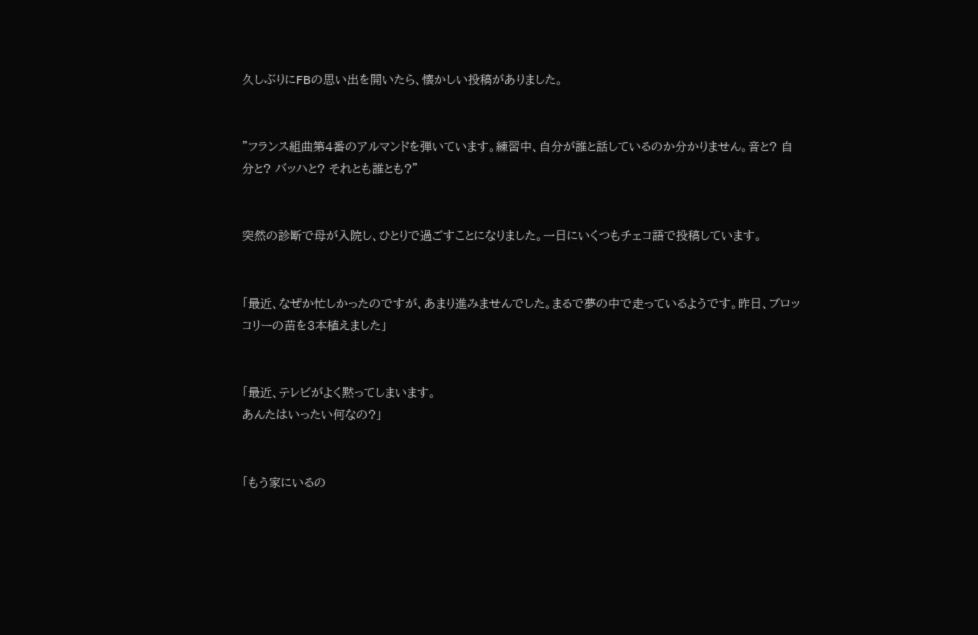久しぶりにFBの思い出を開いたら、懐かしい投稿がありました。


"フランス組曲第4番のアルマンドを弾いています。練習中、自分が誰と話しているのか分かりません。音と? 自分と? バッハと? それとも誰とも?"


突然の診断で母が入院し、ひとりで過ごすことになりました。一日にいくつもチェコ語で投稿しています。


「最近、なぜか忙しかったのですが、あまり進みませんでした。まるで夢の中で走っているようです。昨日、ブロッコリーの苗を3本植えました」


「最近、テレビがよく黙ってしまいます。
あんたはいったい何なの?」


「もう家にいるの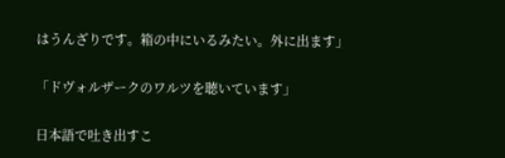はうんざりです。箱の中にいるみたい。外に出ます」


「ドヴォルザークのワルツを聴いています」


日本語で吐き出すこ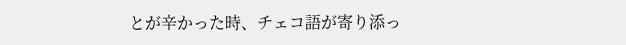とが辛かった時、チェコ語が寄り添っ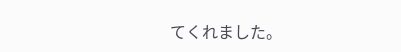てくれました。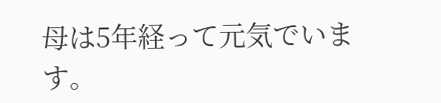母は5年経って元気でいます。